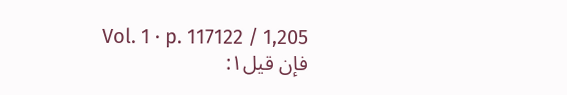Vol. 1 · p. 117122 / 1,205
فإن قيل١: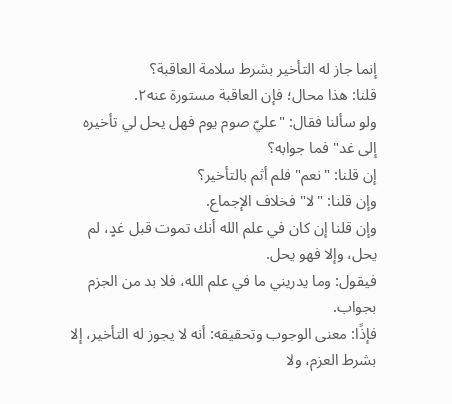إنما جاز له التأخير بشرط سلامة العاقبة؟
قلنا: هذا محال؛ فإن العاقبة مستورة عنه٢.
ولو سألنا فقال: "عليّ صوم يوم فهل يحل لي تأخيره إلى غد" فما جوابه؟
إن قلنا: "نعم" فلم أثم بالتأخير؟
وإن قلنا: "لا" فخلاف الإجماع.
وإن قلنا إن كان في علم الله أنك تموت قبل غدٍ، لم يحل، وإلا فهو يحل.
فيقول: وما يدريني ما في علم الله، فلا بد من الجزم بجواب.
فإذًا: معنى الوجوب وتحقيقه: أنه لا يجوز له التأخير، إلا بشرط العزم، ولا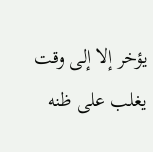يؤخر إلا إلى وقت يغلب على ظنه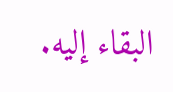البقاء إليه.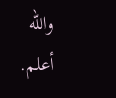والله أعلم.